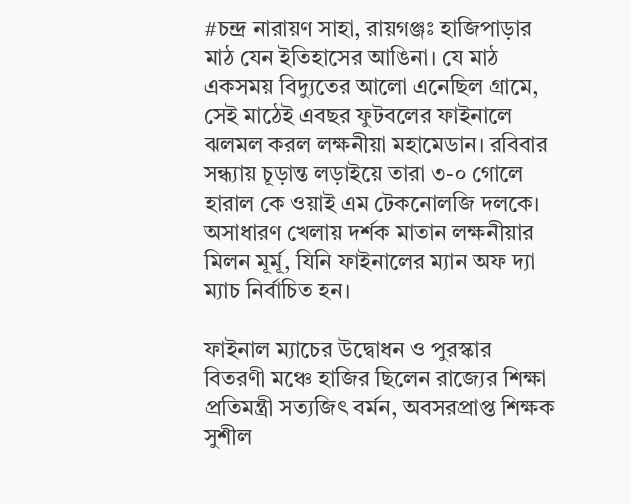#চন্দ্র নারায়ণ সাহা, রায়গঞ্জঃ হাজিপাড়ার মাঠ যেন ইতিহাসের আঙিনা। যে মাঠ একসময় বিদ্যুতের আলো এনেছিল গ্রামে, সেই মাঠেই এবছর ফুটবলের ফাইনালে ঝলমল করল লক্ষনীয়া মহামেডান। রবিবার সন্ধ্যায় চূড়ান্ত লড়াইয়ে তারা ৩-০ গোলে হারাল কে ওয়াই এম টেকনোলজি দলকে। অসাধারণ খেলায় দর্শক মাতান লক্ষনীয়ার মিলন মূর্মূ, যিনি ফাইনালের ম্যান অফ দ্যা ম্যাচ নির্বাচিত হন।

ফাইনাল ম্যাচের উদ্বোধন ও পুরস্কার বিতরণী মঞ্চে হাজির ছিলেন রাজ্যের শিক্ষা প্রতিমন্ত্রী সত্যজিৎ বর্মন, অবসরপ্রাপ্ত শিক্ষক সুশীল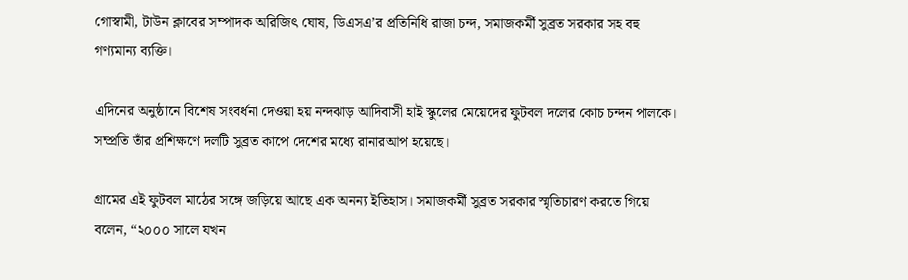গোস্বামী, টাউন ক্লাবের সম্পাদক অরিজিৎ ঘোষ, ডিএসএ’র প্রতিনিধি রাজা চন্দ, সমাজকর্মী সুব্রত সরকার সহ বহু গণ্যমান্য ব্যক্তি।

এদিনের অনুষ্ঠানে বিশেষ সংবর্ধনা দেওয়া হয় নন্দঝাড় আদিবাসী হাই স্কুলের মেয়েদের ফুটবল দলের কোচ চন্দন পালকে। সম্প্রতি তাঁর প্রশিক্ষণে দলটি সুব্রত কাপে দেশের মধ্যে রানারআপ হয়েছে।

গ্রামের এই ফুটবল মাঠের সঙ্গে জড়িয়ে আছে এক অনন্য ইতিহাস। সমাজকর্মী সুব্রত সরকার স্মৃতিচারণ করতে গিয়ে বলেন, “২০০০ সালে যখন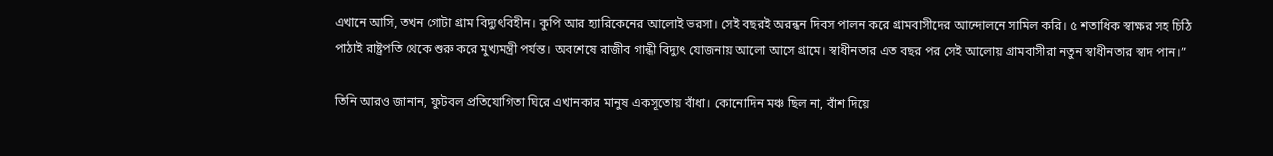এখানে আসি, তখন গোটা গ্রাম বিদ্যুৎবিহীন। কুপি আর হ্যারিকেনের আলোই ভরসা। সেই বছরই অরন্ধন দিবস পালন করে গ্রামবাসীদের আন্দোলনে সামিল করি। ৫ শতাধিক স্বাক্ষর সহ চিঠি পাঠাই রাষ্ট্রপতি থেকে শুরু করে মুখ্যমন্ত্রী পর্যন্ত। অবশেষে রাজীব গান্ধী বিদ্যুৎ যোজনায় আলো আসে গ্রামে। স্বাধীনতার এত বছর পর সেই আলোয় গ্রামবাসীরা নতুন স্বাধীনতার স্বাদ পান।”

তিনি আরও জানান, ফুটবল প্রতিযোগিতা ঘিরে এখানকার মানুষ একসূতোয় বাঁধা। কোনোদিন মঞ্চ ছিল না, বাঁশ দিয়ে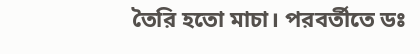তৈরি হতো মাচা। পরবর্তীতে ডঃ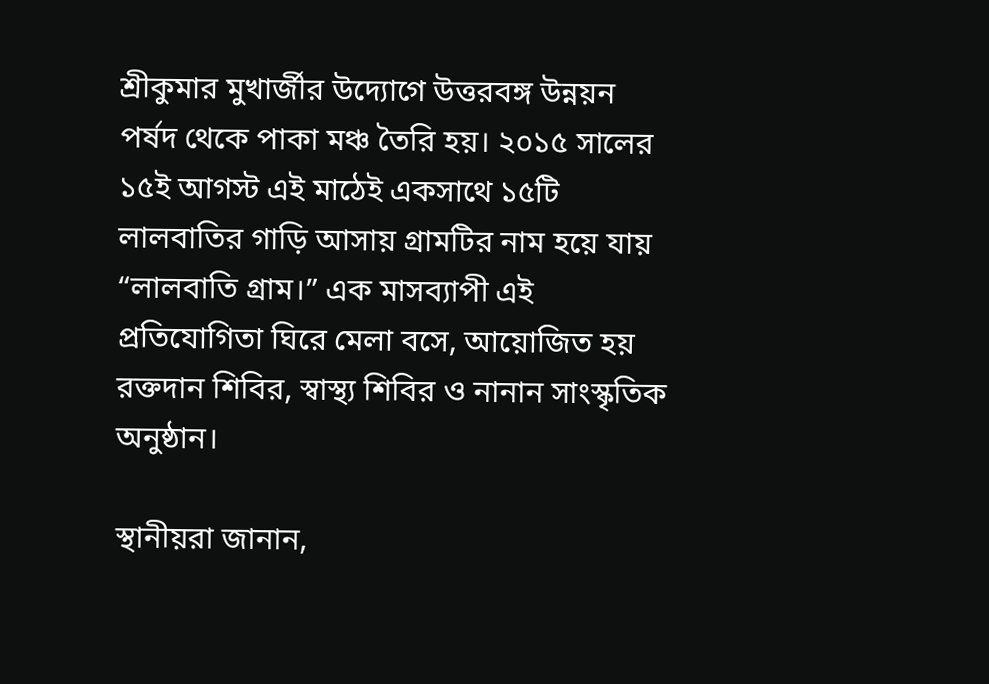শ্রীকুমার মুখার্জীর উদ্যোগে উত্তরবঙ্গ উন্নয়ন পর্ষদ থেকে পাকা মঞ্চ তৈরি হয়। ২০১৫ সালের ১৫ই আগস্ট এই মাঠেই একসাথে ১৫টি লালবাতির গাড়ি আসায় গ্রামটির নাম হয়ে যায় “লালবাতি গ্রাম।” এক মাসব্যাপী এই প্রতিযোগিতা ঘিরে মেলা বসে, আয়োজিত হয় রক্তদান শিবির, স্বাস্থ্য শিবির ও নানান সাংস্কৃতিক অনুষ্ঠান।

স্থানীয়রা জানান,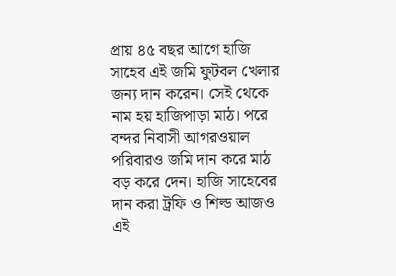প্রায় ৪৫ বছর আগে হাজি সাহেব এই জমি ফুটবল খেলার জন্য দান করেন। সেই থেকে নাম হয় হাজিপাড়া মাঠ। পরে বন্দর নিবাসী আগরওয়াল পরিবারও জমি দান করে মাঠ বড় করে দেন। হাজি সাহেবের দান করা ট্রফি ও শিল্ড আজও এই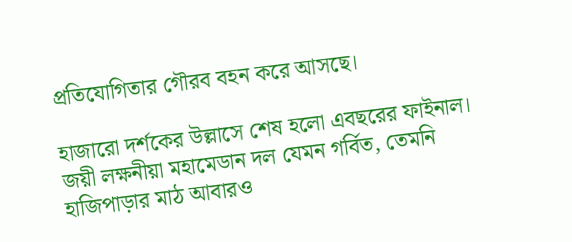প্রতিযোগিতার গৌরব বহন করে আসছে।

হাজারো দর্শকের উল্লাসে শেষ হলো এবছরের ফাইনাল। জয়ী লক্ষনীয়া মহামেডান দল যেমন গর্বিত, তেমনি হাজিপাড়ার মাঠ আবারও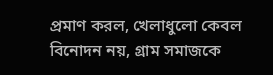প্রমাণ করল, খেলাধুলো কেবল বিনোদন নয়, গ্রাম সমাজকে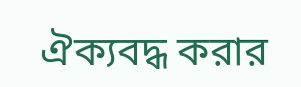ঐক্যবদ্ধ করার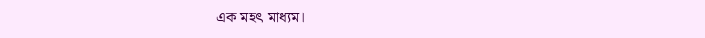এক মহৎ মাধ্যম।